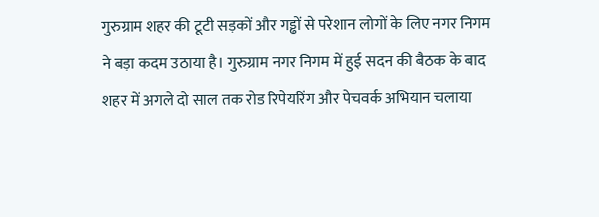गुरुग्राम शहर की टूटी सड़कों और गड्ढों से परेशान लोगों के लिए नगर निगम ने बड़ा कदम उठाया है। गुरुग्राम नगर निगम में हुई सदन की बैठक के बाद शहर में अगले दो साल तक रोड रिपेयरिंग और पेचवर्क अभियान चलाया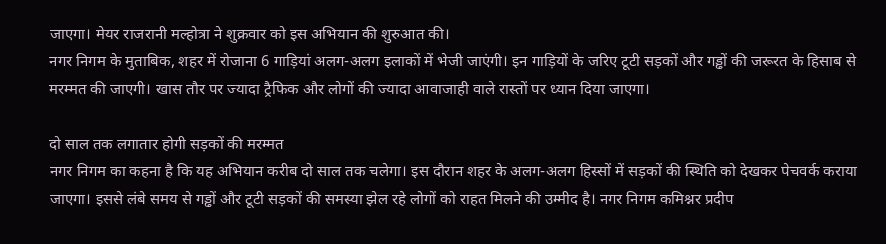जाएगा। मेयर राजरानी मल्होत्रा ने शुक्रवार को इस अभियान की शुरुआत की।
नगर निगम के मुताबिक, शहर में रोजाना 6 गाड़ियां अलग-अलग इलाकों में भेजी जाएंगी। इन गाड़ियों के जरिए टूटी सड़कों और गड्ढों की जरूरत के हिसाब से मरम्मत की जाएगी। खास तौर पर ज्यादा ट्रैफिक और लोगों की ज्यादा आवाजाही वाले रास्तों पर ध्यान दिया जाएगा।

दो साल तक लगातार होगी सड़कों की मरम्मत
नगर निगम का कहना है कि यह अभियान करीब दो साल तक चलेगा। इस दौरान शहर के अलग-अलग हिस्सों में सड़कों की स्थिति को देखकर पेचवर्क कराया जाएगा। इससे लंबे समय से गड्ढों और टूटी सड़कों की समस्या झेल रहे लोगों को राहत मिलने की उम्मीद है। नगर निगम कमिश्नर प्रदीप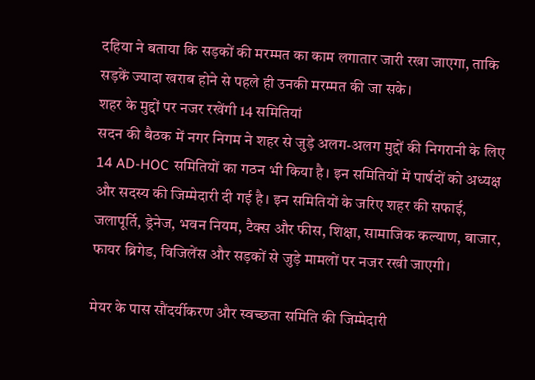दहिया ने बताया कि सड़कों की मरम्मत का काम लगातार जारी रखा जाएगा, ताकि सड़कें ज्यादा खराब होने से पहले ही उनकी मरम्मत की जा सके।
शहर के मुद्दों पर नजर रखेंगी 14 समितियां
सदन की बैठक में नगर निगम ने शहर से जुड़े अलग-अलग मुद्दों की निगरानी के लिए 14 AD-HOC समितियों का गठन भी किया है। इन समितियों में पार्षदों को अध्यक्ष और सदस्य की जिम्मेदारी दी गई है। इन समितियों के जरिए शहर की सफाई, जलापूर्ति, ड्रेनेज, भवन नियम, टैक्स और फीस, शिक्षा, सामाजिक कल्याण, बाजार, फायर ब्रिगेड, विजिलेंस और सड़कों से जुड़े मामलों पर नजर रखी जाएगी।

मेयर के पास सौंदर्यीकरण और स्वच्छता समिति की जिम्मेदारी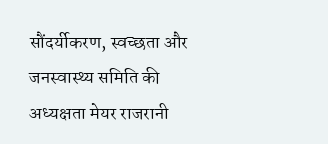सौंदर्यीकरण, स्वच्छता और जनस्वास्थ्य समिति की अध्यक्षता मेयर राजरानी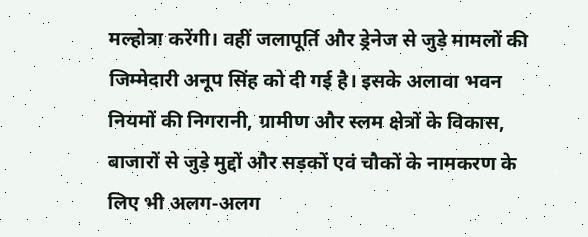मल्होत्रा करेंगी। वहीं जलापूर्ति और ड्रेनेज से जुड़े मामलों की जिम्मेदारी अनूप सिंह को दी गई है। इसके अलावा भवन नियमों की निगरानी, ग्रामीण और स्लम क्षेत्रों के विकास, बाजारों से जुड़े मुद्दों और सड़कों एवं चौकों के नामकरण के लिए भी अलग-अलग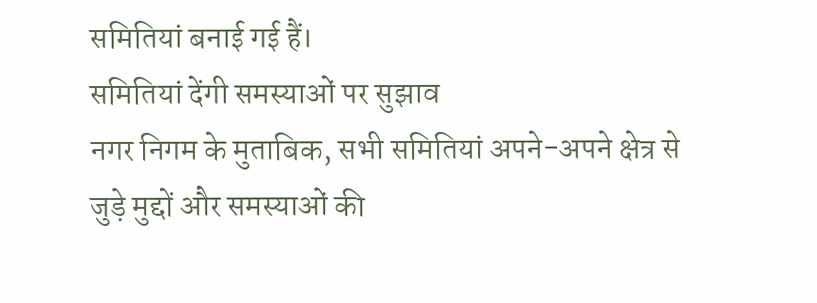समितियां बनाई गई हैं।
समितियां देंगी समस्याओं पर सुझाव
नगर निगम के मुताबिक, सभी समितियां अपने-अपने क्षेत्र से जुड़े मुद्दों और समस्याओं की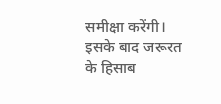समीक्षा करेंगी। इसके बाद जरूरत के हिसाब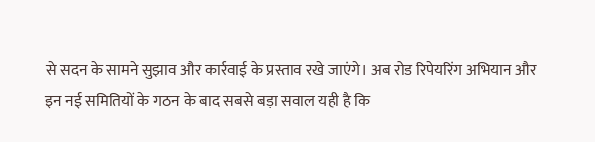से सदन के सामने सुझाव और कार्रवाई के प्रस्ताव रखे जाएंगे। अब रोड रिपेयरिंग अभियान और इन नई समितियों के गठन के बाद सबसे बड़ा सवाल यही है कि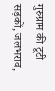गुरुग्राम की टूटी सड़कों, जलभराव,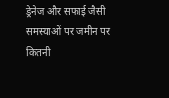ड्रेनेज और सफाई जैसी समस्याओं पर जमीन पर कितनी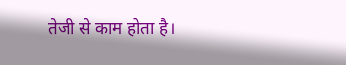तेजी से काम होता है।